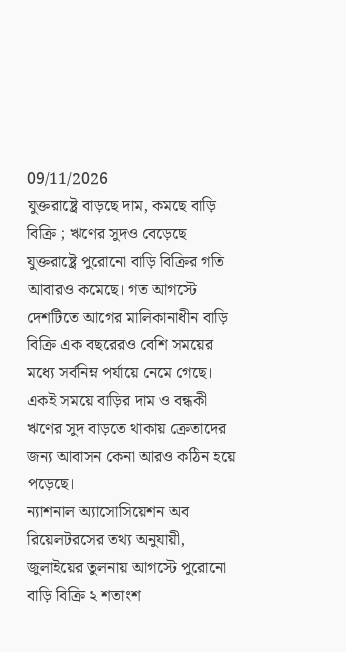09/11/2026
যুক্তরাষ্ট্রে বাড়ছে দাম, কমছে বাড়ি বিক্রি ; ঋণের সুদও বেড়েছে
যুক্তরাষ্ট্রে পুরোনো বাড়ি বিক্রির গতি আবারও কমেছে। গত আগস্টে দেশটিতে আগের মালিকানাধীন বাড়ি বিক্রি এক বছরেরও বেশি সময়ের মধ্যে সর্বনিম্ন পর্যায়ে নেমে গেছে। একই সময়ে বাড়ির দাম ও বন্ধকী ঋণের সুদ বাড়তে থাকায় ক্রেতাদের জন্য আবাসন কেনা আরও কঠিন হয়ে পড়েছে।
ন্যাশনাল অ্যাসোসিয়েশন অব রিয়েলটরসের তথ্য অনুযায়ী, জুলাইয়ের তুলনায় আগস্টে পুরোনো বাড়ি বিক্রি ২ শতাংশ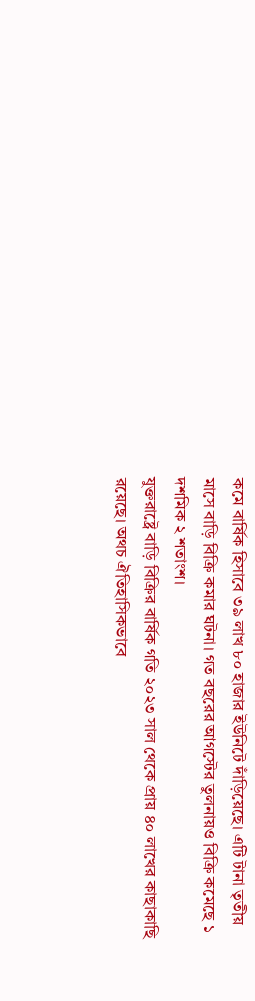কমে বার্ষিক হিসাবে ৩৯ লাখ ৮০ হাজার ইউনিটে দাঁড়িয়েছে। এটি টানা তৃতীয় মাসে বাড়ি বিক্রি কমার ঘটনা। গত বছরের আগস্টের তুলনায়ও বিক্রি কমেছে ১ দশমিক ২ শতাংশ।
যুক্তরাষ্ট্রে বাড়ি বিক্রির বার্ষিক গতি ২০২৩ সাল থেকে প্রায় ৪০ লাখের কাছাকাছি রয়েছে। অথচ ঐতিহাসিকভাবে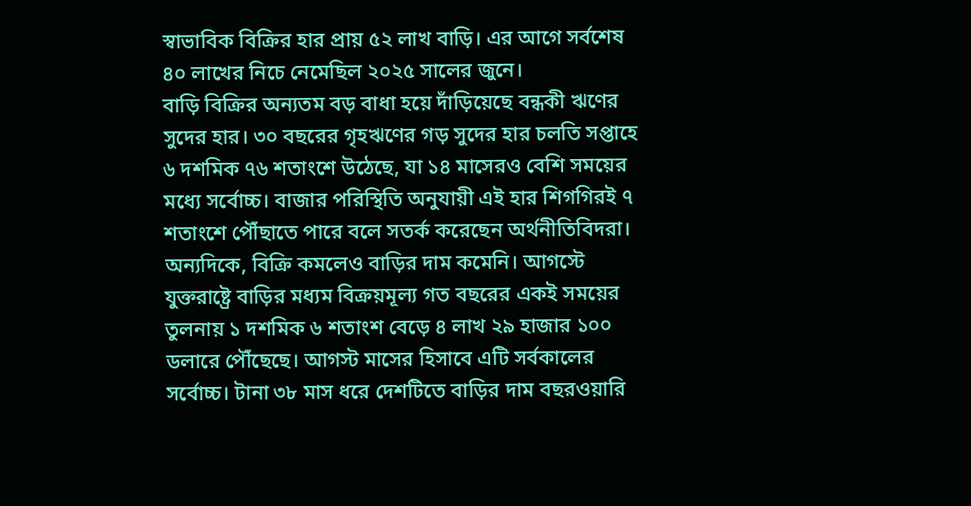স্বাভাবিক বিক্রির হার প্রায় ৫২ লাখ বাড়ি। এর আগে সর্বশেষ ৪০ লাখের নিচে নেমেছিল ২০২৫ সালের জুনে।
বাড়ি বিক্রির অন্যতম বড় বাধা হয়ে দাঁড়িয়েছে বন্ধকী ঋণের সুদের হার। ৩০ বছরের গৃহঋণের গড় সুদের হার চলতি সপ্তাহে ৬ দশমিক ৭৬ শতাংশে উঠেছে, যা ১৪ মাসেরও বেশি সময়ের মধ্যে সর্বোচ্চ। বাজার পরিস্থিতি অনুযায়ী এই হার শিগগিরই ৭ শতাংশে পৌঁছাতে পারে বলে সতর্ক করেছেন অর্থনীতিবিদরা।
অন্যদিকে, বিক্রি কমলেও বাড়ির দাম কমেনি। আগস্টে যুক্তরাষ্ট্রে বাড়ির মধ্যম বিক্রয়মূল্য গত বছরের একই সময়ের তুলনায় ১ দশমিক ৬ শতাংশ বেড়ে ৪ লাখ ২৯ হাজার ১০০ ডলারে পৌঁছেছে। আগস্ট মাসের হিসাবে এটি সর্বকালের সর্বোচ্চ। টানা ৩৮ মাস ধরে দেশটিতে বাড়ির দাম বছরওয়ারি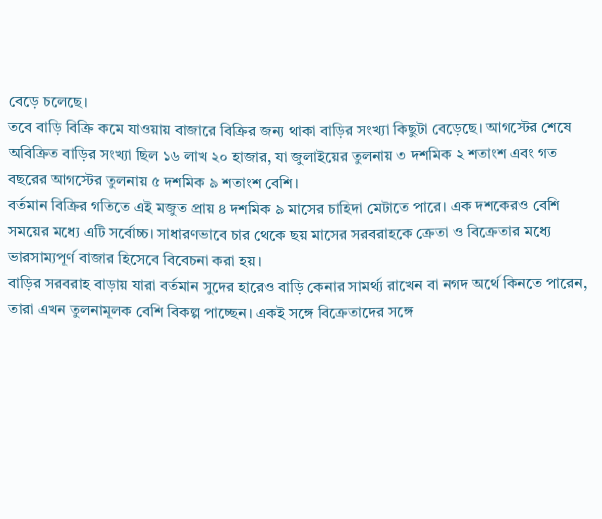বেড়ে চলেছে।
তবে বাড়ি বিক্রি কমে যাওয়ায় বাজারে বিক্রির জন্য থাকা বাড়ির সংখ্যা কিছুটা বেড়েছে। আগস্টের শেষে অবিক্রিত বাড়ির সংখ্যা ছিল ১৬ লাখ ২০ হাজার, যা জুলাইয়ের তুলনায় ৩ দশমিক ২ শতাংশ এবং গত বছরের আগস্টের তুলনায় ৫ দশমিক ৯ শতাংশ বেশি।
বর্তমান বিক্রির গতিতে এই মজুত প্রায় ৪ দশমিক ৯ মাসের চাহিদা মেটাতে পারে। এক দশকেরও বেশি সময়ের মধ্যে এটি সর্বোচ্চ। সাধারণভাবে চার থেকে ছয় মাসের সরবরাহকে ক্রেতা ও বিক্রেতার মধ্যে ভারসাম্যপূর্ণ বাজার হিসেবে বিবেচনা করা হয়।
বাড়ির সরবরাহ বাড়ায় যারা বর্তমান সুদের হারেও বাড়ি কেনার সামর্থ্য রাখেন বা নগদ অর্থে কিনতে পারেন, তারা এখন তুলনামূলক বেশি বিকল্প পাচ্ছেন। একই সঙ্গে বিক্রেতাদের সঙ্গে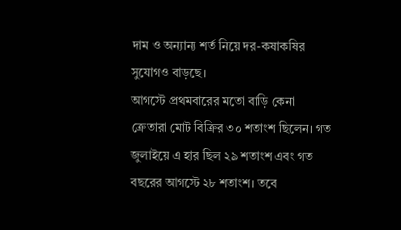দাম ও অন্যান্য শর্ত নিয়ে দর-কষাকষির সুযোগও বাড়ছে।
আগস্টে প্রথমবারের মতো বাড়ি কেনা ক্রেতারা মোট বিক্রির ৩০ শতাংশ ছিলেন। গত জুলাইয়ে এ হার ছিল ২৯ শতাংশ এবং গত বছরের আগস্টে ২৮ শতাংশ। তবে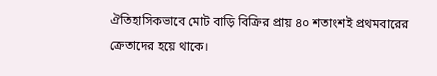ঐতিহাসিকভাবে মোট বাড়ি বিক্রির প্রায় ৪০ শতাংশই প্রথমবারের ক্রেতাদের হয়ে থাকে।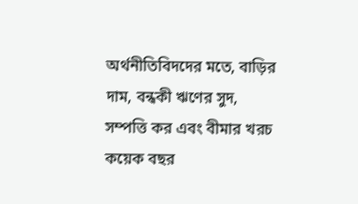অর্থনীতিবিদদের মতে, বাড়ির দাম, বন্ধকী ঋণের সুদ, সম্পত্তি কর এবং বীমার খরচ কয়েক বছর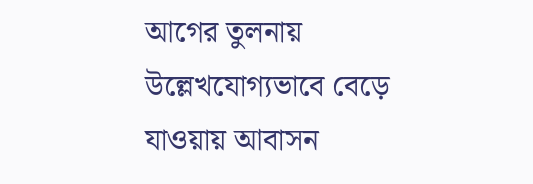আগের তুলনায় উল্লেখযোগ্যভাবে বেড়ে যাওয়ায় আবাসন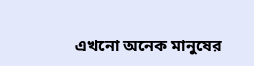এখনো অনেক মানুষের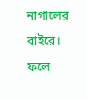নাগালের বাইরে। ফলে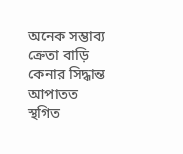অনেক সম্ভাব্য ক্রেতা বাড়ি কেনার সিদ্ধান্ত আপাতত স্থগিত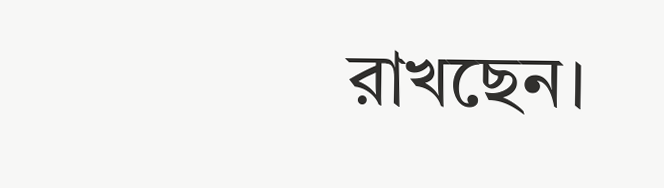রাখছেন।